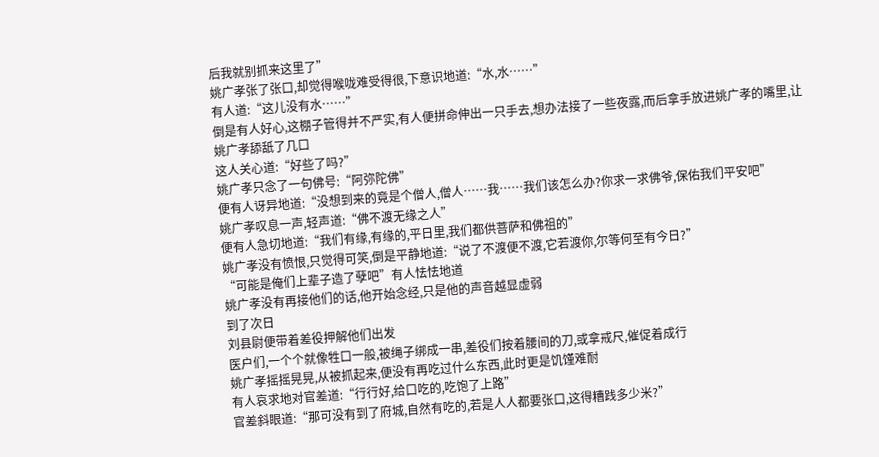后我就别抓来这里了”
姚广孝张了张口,却觉得喉咙难受得很,下意识地道:“水,水……”
有人道:“这儿没有水……”
倒是有人好心,这棚子管得并不严实,有人便拼命伸出一只手去,想办法接了一些夜露,而后拿手放进姚广孝的嘴里,让姚广孝舔舐了几口
这人关心道:“好些了吗?”
姚广孝只念了一句佛号:“阿弥陀佛”
便有人讶异地道:“没想到来的竟是个僧人,僧人……我……我们该怎么办?你求一求佛爷,保佑我们平安吧”
姚广孝叹息一声,轻声道:“佛不渡无缘之人”
便有人急切地道:“我们有缘,有缘的,平日里,我们都供菩萨和佛祖的”
姚广孝没有愤恨,只觉得可笑,倒是平静地道:“说了不渡便不渡,它若渡你,尔等何至有今日?”
“可能是俺们上辈子造了孽吧”有人怯怯地道
姚广孝没有再接他们的话,他开始念经,只是他的声音越显虚弱
到了次日
刘县尉便带着差役押解他们出发
医户们,一个个就像牲口一般,被绳子绑成一串,差役们按着腰间的刀,或拿戒尺,催促着成行
姚广孝摇摇晃晃,从被抓起来,便没有再吃过什么东西,此时更是饥馑难耐
有人哀求地对官差道:“行行好,给口吃的,吃饱了上路”
官差斜眼道:“那可没有到了府城,自然有吃的,若是人人都要张口,这得糟践多少米?”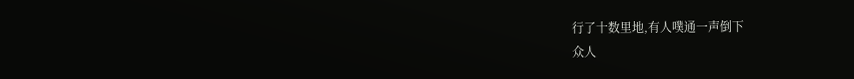行了十数里地,有人噗通一声倒下
众人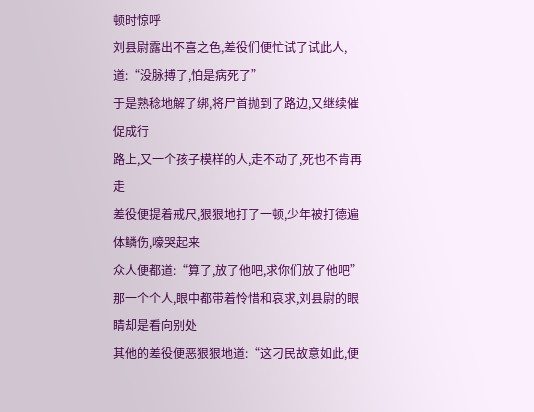顿时惊呼
刘县尉露出不喜之色,差役们便忙试了试此人,道:“没脉搏了,怕是病死了”
于是熟稔地解了绑,将尸首抛到了路边,又继续催促成行
路上,又一个孩子模样的人,走不动了,死也不肯再走
差役便提着戒尺,狠狠地打了一顿,少年被打德遍体鳞伤,嚎哭起来
众人便都道:“算了,放了他吧,求你们放了他吧”
那一个个人,眼中都带着怜惜和哀求,刘县尉的眼睛却是看向别处
其他的差役便恶狠狠地道:“这刁民故意如此,便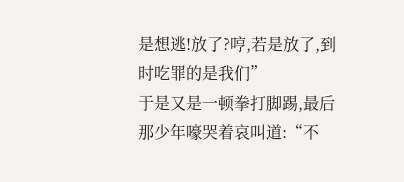是想逃!放了?哼,若是放了,到时吃罪的是我们”
于是又是一顿拳打脚踢,最后那少年嚎哭着哀叫道:“不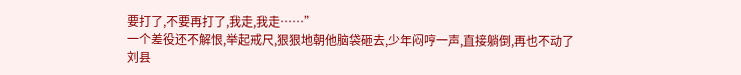要打了,不要再打了,我走,我走……”
一个差役还不解恨,举起戒尺,狠狠地朝他脑袋砸去,少年闷哼一声,直接躺倒,再也不动了
刘县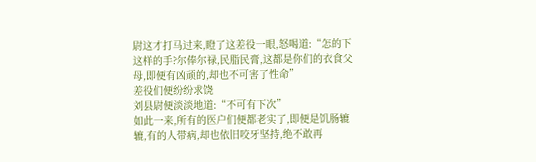尉这才打马过来,瞪了这差役一眼,怒喝道:“怎的下这样的手?尔俸尔禄,民脂民膏,这都是你们的衣食父母,即便有凶顽的,却也不可害了性命”
差役们便纷纷求饶
刘县尉便淡淡地道:“不可有下次”
如此一来,所有的医户们便都老实了,即便是饥肠辘辘,有的人带病,却也依旧咬牙坚持,绝不敢再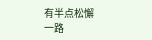有半点松懈
一路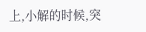上,小解的时候,突